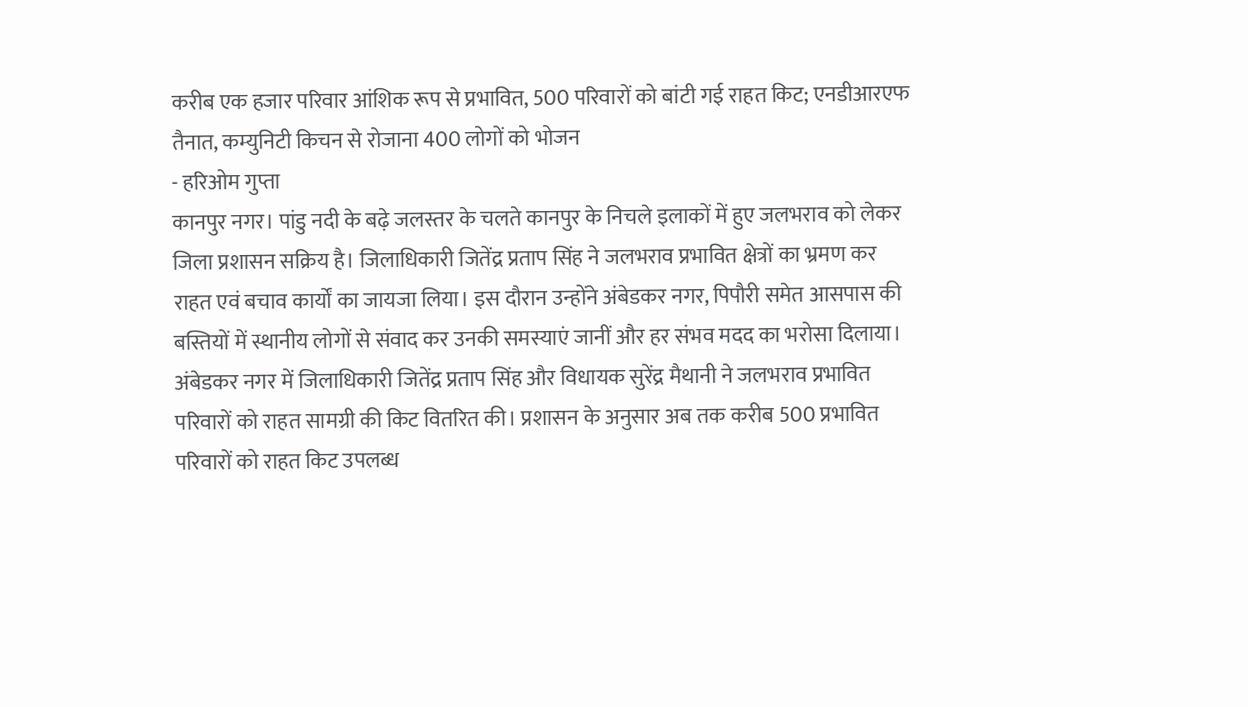करीब एक हजार परिवार आंशिक रूप से प्रभावित, 500 परिवारों को बांटी गई राहत किट; एनडीआरएफ तैनात, कम्युनिटी किचन से रोजाना 400 लोगों को भोजन
- हरिओम गुप्ता
कानपुर नगर। पांडु नदी के बढ़े जलस्तर के चलते कानपुर के निचले इलाकों में हुए जलभराव को लेकर जिला प्रशासन सक्रिय है। जिलाधिकारी जितेंद्र प्रताप सिंह ने जलभराव प्रभावित क्षेत्रों का भ्रमण कर राहत एवं बचाव कार्यों का जायजा लिया। इस दौरान उन्होंने अंबेडकर नगर, पिपौरी समेत आसपास की बस्तियों में स्थानीय लोगों से संवाद कर उनकी समस्याएं जानीं और हर संभव मदद का भरोसा दिलाया।
अंबेडकर नगर में जिलाधिकारी जितेंद्र प्रताप सिंह और विधायक सुरेंद्र मैथानी ने जलभराव प्रभावित परिवारों को राहत सामग्री की किट वितरित की। प्रशासन के अनुसार अब तक करीब 500 प्रभावित परिवारों को राहत किट उपलब्ध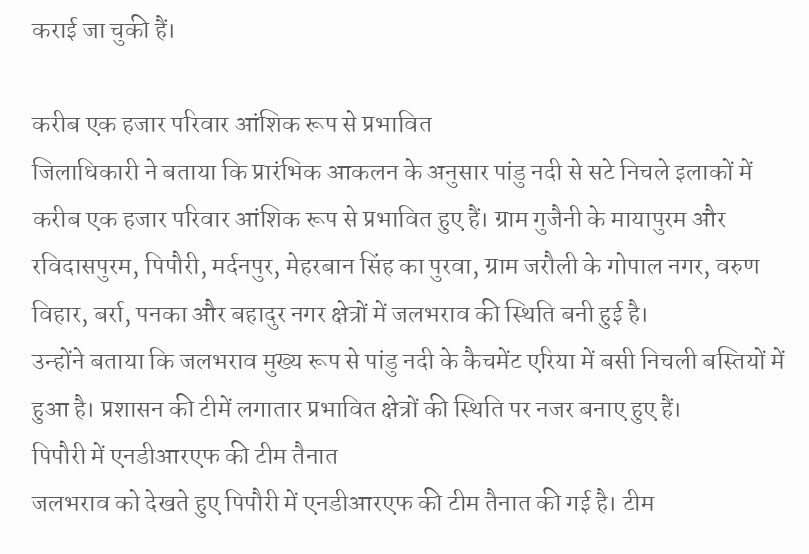कराई जा चुकी हैं।

करीब एक हजार परिवार आंशिक रूप से प्रभावित
जिलाधिकारी ने बताया कि प्रारंभिक आकलन के अनुसार पांडु नदी से सटे निचले इलाकों में करीब एक हजार परिवार आंशिक रूप से प्रभावित हुए हैं। ग्राम गुजैनी के मायापुरम और रविदासपुरम, पिपौरी, मर्दनपुर, मेहरबान सिंह का पुरवा, ग्राम जरौली के गोपाल नगर, वरुण विहार, बर्रा, पनका और बहादुर नगर क्षेत्रों में जलभराव की स्थिति बनी हुई है।
उन्होंने बताया कि जलभराव मुख्य रूप से पांडु नदी के कैचमेंट एरिया में बसी निचली बस्तियों में हुआ है। प्रशासन की टीमें लगातार प्रभावित क्षेत्रों की स्थिति पर नजर बनाए हुए हैं।
पिपौरी में एनडीआरएफ की टीम तैनात
जलभराव को देखते हुए पिपौरी में एनडीआरएफ की टीम तैनात की गई है। टीम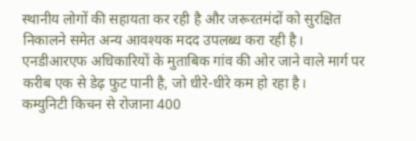स्थानीय लोगों की सहायता कर रही है और जरूरतमंदों को सुरक्षित निकालने समेत अन्य आवश्यक मदद उपलब्ध करा रही है। एनडीआरएफ अधिकारियों के मुताबिक गांव की ओर जाने वाले मार्ग पर करीब एक से डेढ़ फुट पानी है, जो धीरे-धीरे कम हो रहा है।
कम्युनिटी किचन से रोजाना 400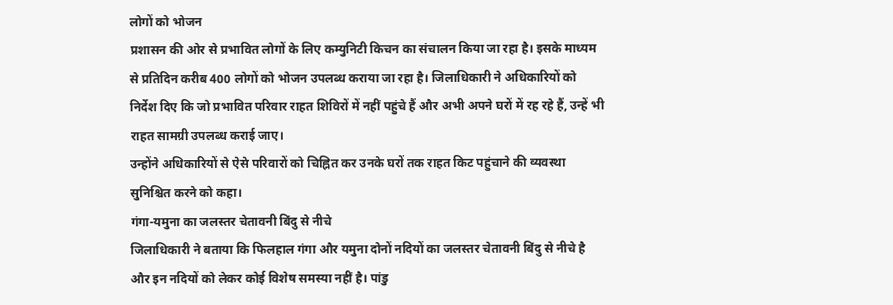लोगों को भोजन
प्रशासन की ओर से प्रभावित लोगों के लिए कम्युनिटी किचन का संचालन किया जा रहा है। इसके माध्यम से प्रतिदिन करीब 400 लोगों को भोजन उपलब्ध कराया जा रहा है। जिलाधिकारी ने अधिकारियों को निर्देश दिए कि जो प्रभावित परिवार राहत शिविरों में नहीं पहुंचे हैं और अभी अपने घरों में रह रहे हैं, उन्हें भी राहत सामग्री उपलब्ध कराई जाए।
उन्होंने अधिकारियों से ऐसे परिवारों को चिह्नित कर उनके घरों तक राहत किट पहुंचाने की व्यवस्था सुनिश्चित करने को कहा।
गंगा-यमुना का जलस्तर चेतावनी बिंदु से नीचे
जिलाधिकारी ने बताया कि फिलहाल गंगा और यमुना दोनों नदियों का जलस्तर चेतावनी बिंदु से नीचे है और इन नदियों को लेकर कोई विशेष समस्या नहीं है। पांडु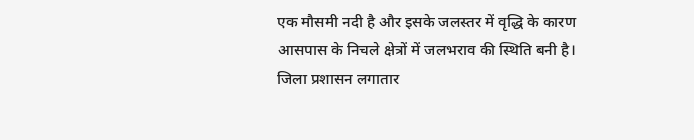एक मौसमी नदी है और इसके जलस्तर में वृद्धि के कारण आसपास के निचले क्षेत्रों में जलभराव की स्थिति बनी है।
जिला प्रशासन लगातार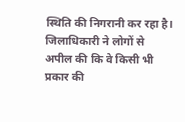स्थिति की निगरानी कर रहा है। जिलाधिकारी ने लोगों से अपील की कि वे किसी भी प्रकार की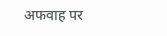अफवाह पर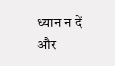ध्यान न दें और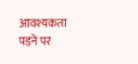आवश्यकता पड़ने पर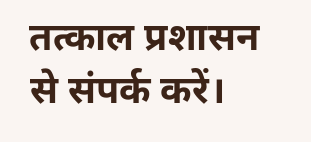तत्काल प्रशासन से संपर्क करें।